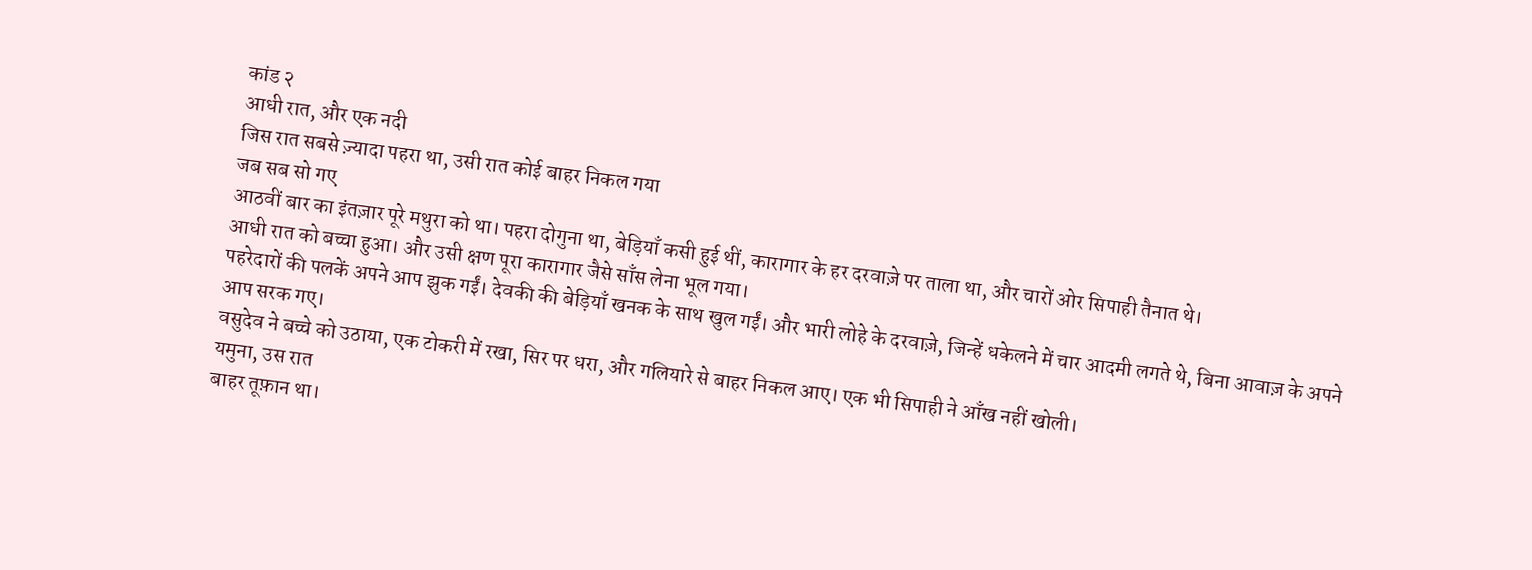कांड २
आधी रात, और एक नदी
जिस रात सबसे ज़्यादा पहरा था, उसी रात कोई बाहर निकल गया
जब सब सो गए
आठवीं बार का इंतज़ार पूरे मथुरा को था। पहरा दोगुना था, बेड़ियाँ कसी हुई थीं, कारागार के हर दरवाज़े पर ताला था, और चारों ओर सिपाही तैनात थे।
आधी रात को बच्चा हुआ। और उसी क्षण पूरा कारागार जैसे साँस लेना भूल गया।
पहरेदारों की पलकें अपने आप झुक गईं। देवकी की बेड़ियाँ खनक के साथ खुल गईं। और भारी लोहे के दरवाज़े, जिन्हें धकेलने में चार आदमी लगते थे, बिना आवाज़ के अपने आप सरक गए।
वसुदेव ने बच्चे को उठाया, एक टोकरी में रखा, सिर पर धरा, और गलियारे से बाहर निकल आए। एक भी सिपाही ने आँख नहीं खोली।
यमुना, उस रात
बाहर तूफ़ान था।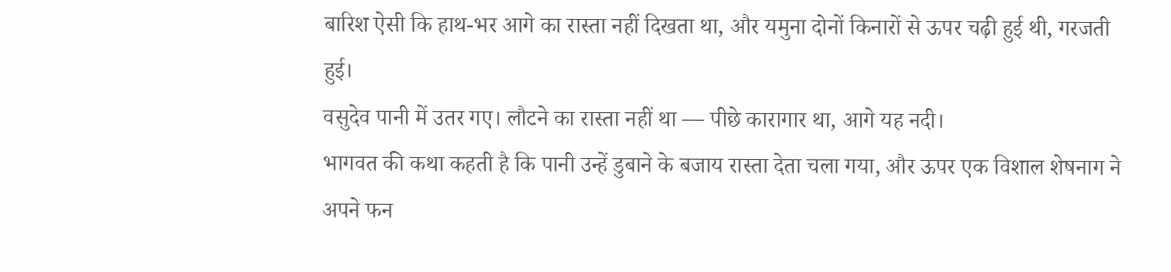बारिश ऐसी कि हाथ-भर आगे का रास्ता नहीं दिखता था, और यमुना दोनों किनारों से ऊपर चढ़ी हुई थी, गरजती हुई।
वसुदेव पानी में उतर गए। लौटने का रास्ता नहीं था — पीछे कारागार था, आगे यह नदी।
भागवत की कथा कहती है कि पानी उन्हें डुबाने के बजाय रास्ता देता चला गया, और ऊपर एक विशाल शेषनाग ने अपने फन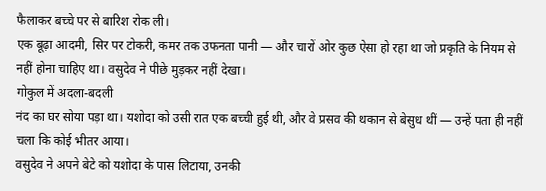फैलाकर बच्चे पर से बारिश रोक ली।
एक बूढ़ा आदमी, सिर पर टोकरी, कमर तक उफनता पानी — और चारों ओर कुछ ऐसा हो रहा था जो प्रकृति के नियम से नहीं होना चाहिए था। वसुदेव ने पीछे मुड़कर नहीं देखा।
गोकुल में अदला-बदली
नंद का घर सोया पड़ा था। यशोदा को उसी रात एक बच्ची हुई थी, और वे प्रसव की थकान से बेसुध थीं — उन्हें पता ही नहीं चला कि कोई भीतर आया।
वसुदेव ने अपने बेटे को यशोदा के पास लिटाया, उनकी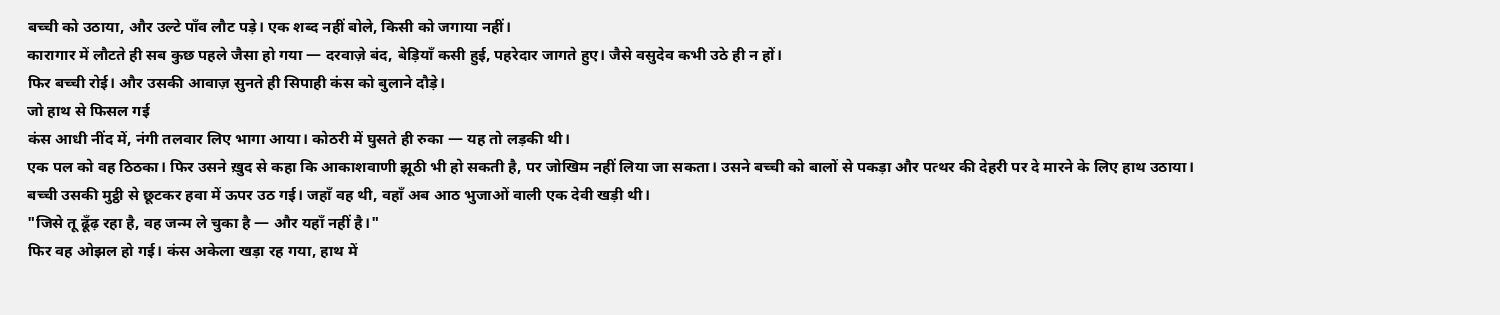बच्ची को उठाया, और उल्टे पाँव लौट पड़े। एक शब्द नहीं बोले, किसी को जगाया नहीं।
कारागार में लौटते ही सब कुछ पहले जैसा हो गया — दरवाज़े बंद, बेड़ियाँ कसी हुई, पहरेदार जागते हुए। जैसे वसुदेव कभी उठे ही न हों।
फिर बच्ची रोई। और उसकी आवाज़ सुनते ही सिपाही कंस को बुलाने दौड़े।
जो हाथ से फिसल गई
कंस आधी नींद में, नंगी तलवार लिए भागा आया। कोठरी में घुसते ही रुका — यह तो लड़की थी।
एक पल को वह ठिठका। फिर उसने ख़ुद से कहा कि आकाशवाणी झूठी भी हो सकती है, पर जोखिम नहीं लिया जा सकता। उसने बच्ची को बालों से पकड़ा और पत्थर की देहरी पर दे मारने के लिए हाथ उठाया।
बच्ची उसकी मुट्ठी से छूटकर हवा में ऊपर उठ गई। जहाँ वह थी, वहाँ अब आठ भुजाओं वाली एक देवी खड़ी थी।
"जिसे तू ढूँढ़ रहा है, वह जन्म ले चुका है — और यहाँ नहीं है।"
फिर वह ओझल हो गई। कंस अकेला खड़ा रह गया, हाथ में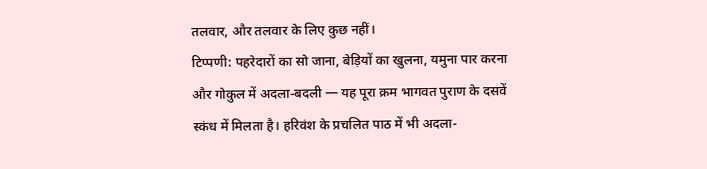तलवार, और तलवार के लिए कुछ नहीं।
टिप्पणी: पहरेदारों का सो जाना, बेड़ियों का खुलना, यमुना पार करना और गोकुल में अदला-बदली — यह पूरा क्रम भागवत पुराण के दसवें स्कंध में मिलता है। हरिवंश के प्रचलित पाठ में भी अदला-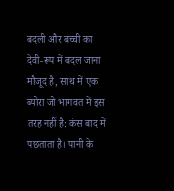बदली और बच्ची का देवी-रूप में बदल जाना मौजूद है, साथ में एक ब्योरा जो भागवत में इस तरह नहीं है: कंस बाद में पछताता है। पानी के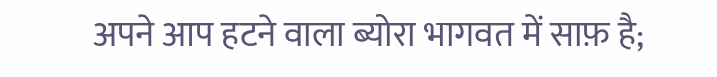अपने आप हटने वाला ब्योरा भागवत में साफ़ है;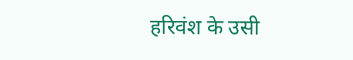हरिवंश के उसी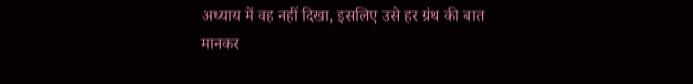अध्याय में वह नहीं दिखा, इसलिए उसे हर ग्रंथ की बात मानकर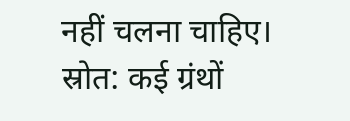नहीं चलना चाहिए।
स्रोत: कई ग्रंथों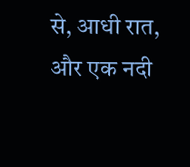से, आधी रात, और एक नदी